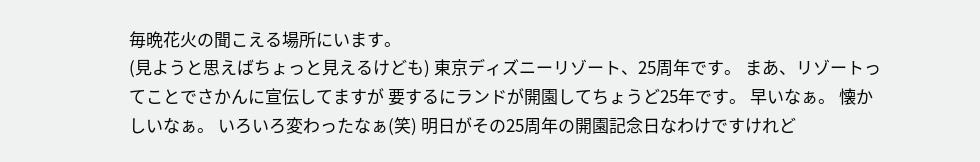毎晩花火の聞こえる場所にいます。
(見ようと思えばちょっと見えるけども) 東京ディズニーリゾート、25周年です。 まあ、リゾートってことでさかんに宣伝してますが 要するにランドが開園してちょうど25年です。 早いなぁ。 懐かしいなぁ。 いろいろ変わったなぁ(笑) 明日がその25周年の開園記念日なわけですけれど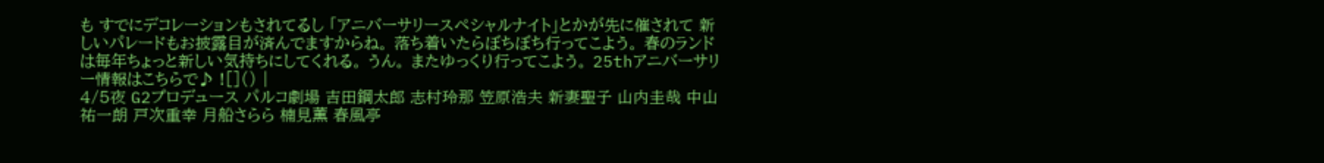も すでにデコレーションもされてるし 「アニバーサリースペシャルナイト」とかが先に催されて 新しいパレードもお披露目が済んでますからね。 落ち着いたらぼちぼち行ってこよう。 春のランドは毎年ちょっと新しい気持ちにしてくれる。 うん。 またゆっくり行ってこよう。 25thアニバーサリー情報はこちらで♪ ![]() |
4/5夜 G2プロデュース パルコ劇場 吉田鋼太郎 志村玲那 笠原浩夫 新妻聖子 山内圭哉 中山祐一朗 戸次重幸 月船さらら 楠見薫 春風亭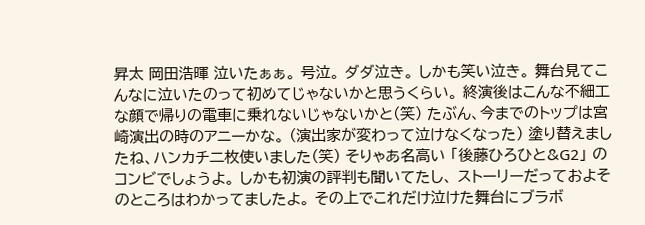昇太 岡田浩暉 泣いたぁぁ。 号泣。 ダダ泣き。 しかも笑い泣き。 舞台見てこんなに泣いたのって初めてじゃないかと思うくらい。 終演後はこんな不細工な顔で帰りの電車に乗れないじゃないかと(笑) たぶん、今までのトップは宮崎演出の時のアニーかな。 (演出家が変わって泣けなくなった) 塗り替えましたね、ハンカチ二枚使いました(笑) そりゃあ名高い 「後藤ひろひと&G2」 のコンビでしょうよ。 しかも初演の評判も聞いてたし、 ストーリーだっておよそのところはわかってましたよ。 その上でこれだけ泣けた舞台にブラボ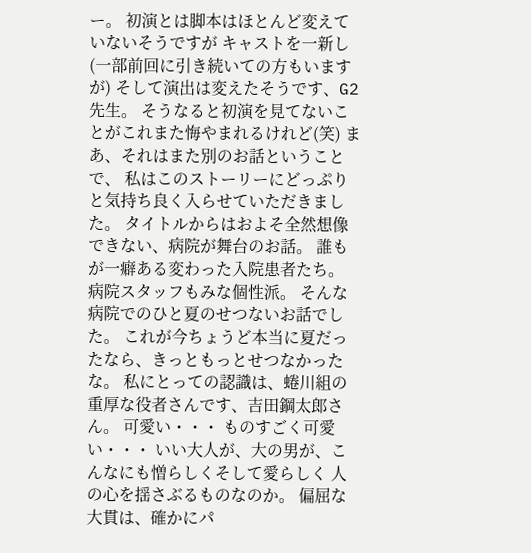ー。 初演とは脚本はほとんど変えていないそうですが キャストを一新し(一部前回に引き続いての方もいますが) そして演出は変えたそうです、G2先生。 そうなると初演を見てないことがこれまた悔やまれるけれど(笑) まあ、それはまた別のお話ということで、 私はこのストーリーにどっぷりと気持ち良く入らせていただきました。 タイトルからはおよそ全然想像できない、病院が舞台のお話。 誰もが一癖ある変わった入院患者たち。 病院スタッフもみな個性派。 そんな病院でのひと夏のせつないお話でした。 これが今ちょうど本当に夏だったなら、きっともっとせつなかったな。 私にとっての認識は、蜷川組の重厚な役者さんです、吉田鋼太郎さん。 可愛い・・・ ものすごく可愛い・・・ いい大人が、大の男が、こんなにも憎らしくそして愛らしく 人の心を揺さぶるものなのか。 偏屈な大貫は、確かにパ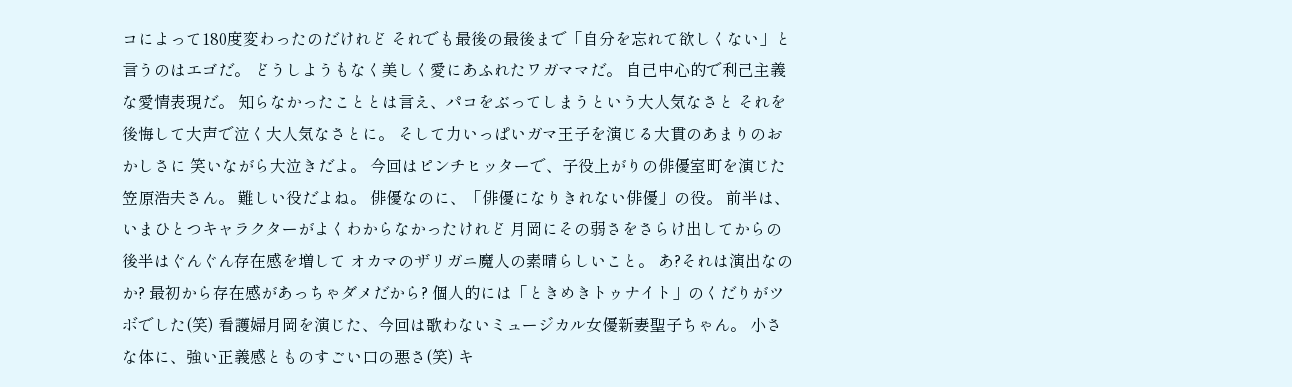コによって180度変わったのだけれど それでも最後の最後まで「自分を忘れて欲しくない」と言うのはエゴだ。 どうしようもなく美しく愛にあふれたワガママだ。 自己中心的で利己主義な愛情表現だ。 知らなかったこととは言え、パコをぶってしまうという大人気なさと それを後悔して大声で泣く大人気なさとに。 そして力いっぱいガマ王子を演じる大貫のあまりのおかしさに 笑いながら大泣きだよ。 今回はピンチヒッターで、子役上がりの俳優室町を演じた笠原浩夫さん。 難しい役だよね。 俳優なのに、「俳優になりきれない俳優」の役。 前半は、いまひとつキャラクターがよくわからなかったけれど 月岡にその弱さをさらけ出してからの後半はぐんぐん存在感を増して オカマのザリガニ魔人の素晴らしいこと。 あ?それは演出なのか? 最初から存在感があっちゃダメだから? 個人的には「ときめきトゥナイト」のくだりがツボでした(笑) 看護婦月岡を演じた、今回は歌わないミュージカル女優新妻聖子ちゃん。 小さな体に、強い正義感とものすごい口の悪さ(笑) キ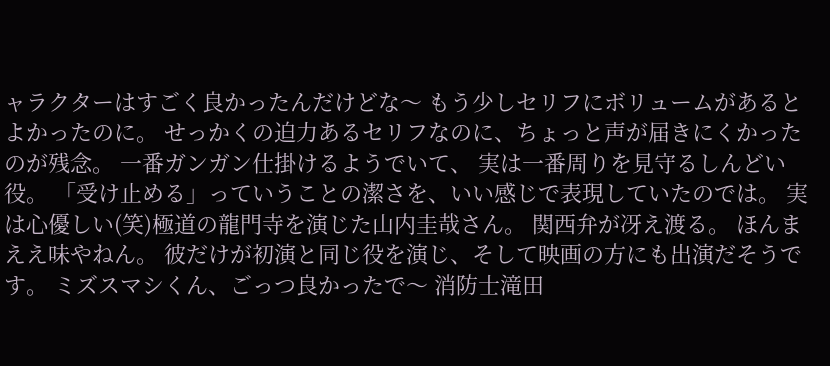ャラクターはすごく良かったんだけどな〜 もう少しセリフにボリュームがあるとよかったのに。 せっかくの迫力あるセリフなのに、ちょっと声が届きにくかったのが残念。 一番ガンガン仕掛けるようでいて、 実は一番周りを見守るしんどい役。 「受け止める」っていうことの潔さを、いい感じで表現していたのでは。 実は心優しい(笑)極道の龍門寺を演じた山内圭哉さん。 関西弁が冴え渡る。 ほんまええ味やねん。 彼だけが初演と同じ役を演じ、そして映画の方にも出演だそうです。 ミズスマシくん、ごっつ良かったで〜 消防士滝田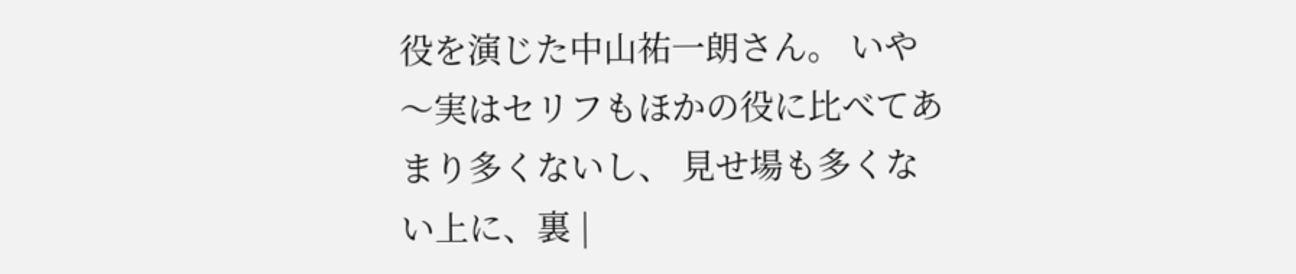役を演じた中山祐一朗さん。 いや〜実はセリフもほかの役に比べてあまり多くないし、 見せ場も多くない上に、裏 |